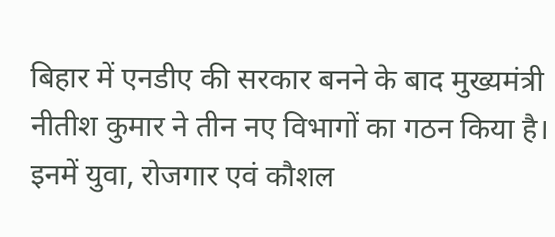बिहार में एनडीए की सरकार बनने के बाद मुख्यमंत्री नीतीश कुमार ने तीन नए विभागों का गठन किया है। इनमें युवा, रोजगार एवं कौशल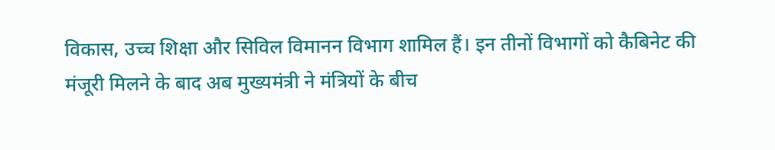विकास, उच्च शिक्षा और सिविल विमानन विभाग शामिल हैं। इन तीनों विभागों को कैबिनेट की मंजूरी मिलने के बाद अब मुख्यमंत्री ने मंत्रियों के बीच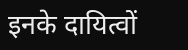इनके दायित्वों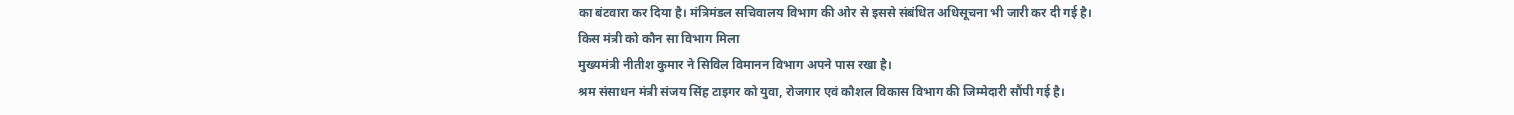का बंटवारा कर दिया है। मंत्रिमंडल सचिवालय विभाग की ओर से इससे संबंधित अधिसूचना भी जारी कर दी गई है।
किस मंत्री को कौन सा विभाग मिला
मुख्यमंत्री नीतीश कुमार ने सिविल विमानन विभाग अपने पास रखा है।
श्रम संसाधन मंत्री संजय सिंह टाइगर को युवा, रोजगार एवं कौशल विकास विभाग की जिम्मेदारी सौंपी गई है।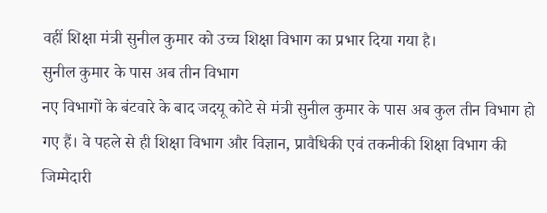वहीं शिक्षा मंत्री सुनील कुमार को उच्च शिक्षा विभाग का प्रभार दिया गया है।
सुनील कुमार के पास अब तीन विभाग
नए विभागों के बंटवारे के बाद जदयू कोटे से मंत्री सुनील कुमार के पास अब कुल तीन विभाग हो गए हैं। वे पहले से ही शिक्षा विभाग और विज्ञान, प्रावैधिकी एवं तकनीकी शिक्षा विभाग की जिम्मेदारी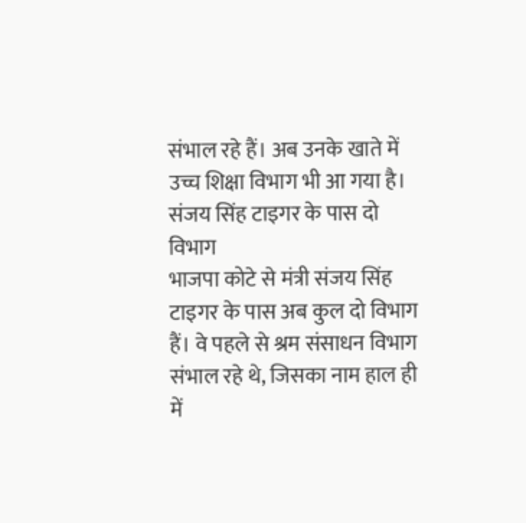संभाल रहे हैं। अब उनके खाते में उच्च शिक्षा विभाग भी आ गया है।
संजय सिंह टाइगर के पास दो विभाग
भाजपा कोटे से मंत्री संजय सिंह टाइगर के पास अब कुल दो विभाग हैं। वे पहले से श्रम संसाधन विभाग संभाल रहे थे, जिसका नाम हाल ही में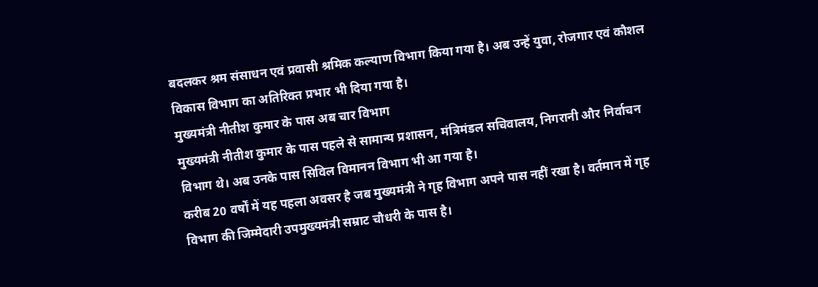बदलकर श्रम संसाधन एवं प्रवासी श्रमिक कल्याण विभाग किया गया है। अब उन्हें युवा, रोजगार एवं कौशल विकास विभाग का अतिरिक्त प्रभार भी दिया गया है।
मुख्यमंत्री नीतीश कुमार के पास अब चार विभाग
मुख्यमंत्री नीतीश कुमार के पास पहले से सामान्य प्रशासन, मंत्रिमंडल सचिवालय, निगरानी और निर्वाचन विभाग थे। अब उनके पास सिविल विमानन विभाग भी आ गया है।
करीब 20 वर्षों में यह पहला अवसर है जब मुख्यमंत्री ने गृह विभाग अपने पास नहीं रखा है। वर्तमान में गृह विभाग की जिम्मेदारी उपमुख्यमंत्री सम्राट चौधरी के पास है।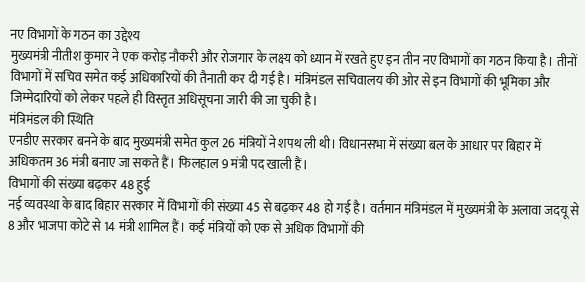नए विभागों के गठन का उद्देश्य
मुख्यमंत्री नीतीश कुमार ने एक करोड़ नौकरी और रोजगार के लक्ष्य को ध्यान में रखते हुए इन तीन नए विभागों का गठन किया है। तीनों विभागों में सचिव समेत कई अधिकारियों की तैनाती कर दी गई है। मंत्रिमंडल सचिवालय की ओर से इन विभागों की भूमिका और जिम्मेदारियों को लेकर पहले ही विस्तृत अधिसूचना जारी की जा चुकी है।
मंत्रिमंडल की स्थिति
एनडीए सरकार बनने के बाद मुख्यमंत्री समेत कुल 26 मंत्रियों ने शपथ ली थी। विधानसभा में संख्या बल के आधार पर बिहार में अधिकतम 36 मंत्री बनाए जा सकते हैं। फिलहाल 9 मंत्री पद खाली हैं।
विभागों की संख्या बढ़कर 48 हुई
नई व्यवस्था के बाद बिहार सरकार में विभागों की संख्या 45 से बढ़कर 48 हो गई है। वर्तमान मंत्रिमंडल में मुख्यमंत्री के अलावा जदयू से 8 और भाजपा कोटे से 14 मंत्री शामिल हैं। कई मंत्रियों को एक से अधिक विभागों की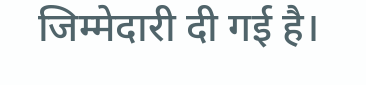जिम्मेदारी दी गई है।